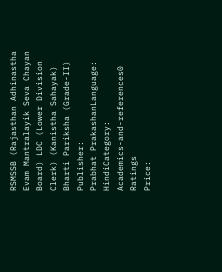RSMSSB (Rajasthan Adhinastha Evam Mantralayik Seva Chayan Board) LDC (Lower Division Clerk) (Kanistha Sahayak) Bharti Pariksha (Grade-II)
Publisher:
Prabhat PrakashanLanguage:
HindiCategory:
Academics-and-references0 Ratings
Price: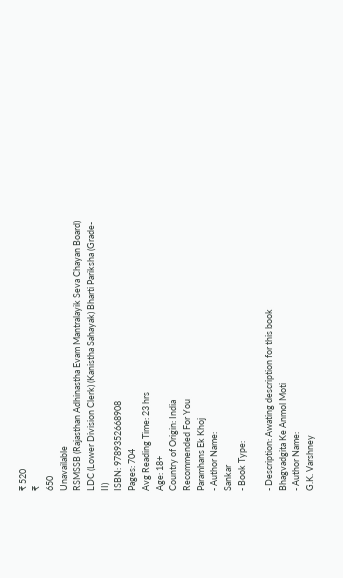₹ 520
₹
650
Unavailable
RSMSSB (Rajasthan Adhinastha Evam Mantralayik Seva Chayan Board) LDC (Lower Division Clerk) (Kanistha Sahayak) Bharti Pariksha (Grade-II)
ISBN: 9789352668908
Pages: 704
Avg Reading Time: 23 hrs
Age: 18+
Country of Origin: India
Recommended For You
Paramhans Ek Khoj
- Author Name:
Sankar
- Book Type:

- Description: Awating description for this book
Bhagvadgita Ke Anmol Moti
- Author Name:
G.K. Varshney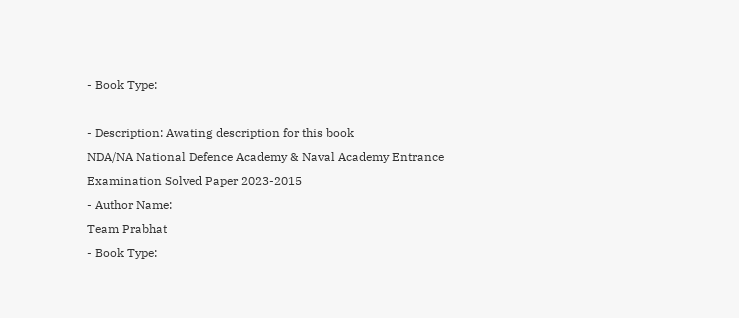- Book Type:

- Description: Awating description for this book
NDA/NA National Defence Academy & Naval Academy Entrance Examination Solved Paper 2023-2015
- Author Name:
Team Prabhat
- Book Type: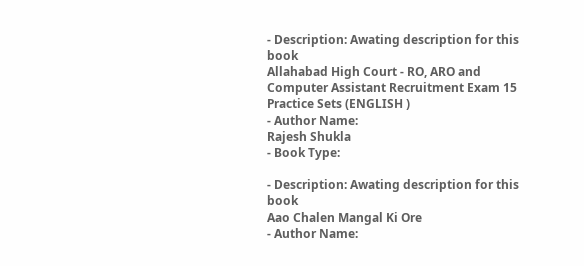- Description: Awating description for this book
Allahabad High Court - RO, ARO and Computer Assistant Recruitment Exam 15 Practice Sets (ENGLISH )
- Author Name:
Rajesh Shukla
- Book Type:

- Description: Awating description for this book
Aao Chalen Mangal Ki Ore
- Author Name: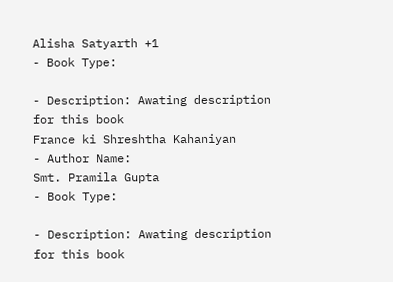Alisha Satyarth +1
- Book Type:

- Description: Awating description for this book
France ki Shreshtha Kahaniyan
- Author Name:
Smt. Pramila Gupta
- Book Type:

- Description: Awating description for this book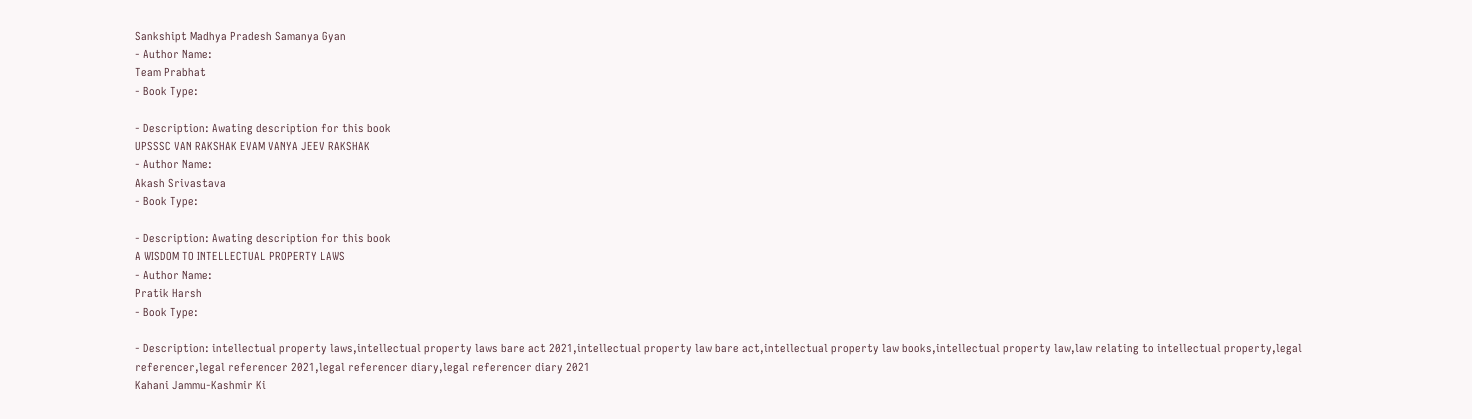Sankshipt Madhya Pradesh Samanya Gyan
- Author Name:
Team Prabhat
- Book Type:

- Description: Awating description for this book
UPSSSC VAN RAKSHAK EVAM VANYA JEEV RAKSHAK
- Author Name:
Akash Srivastava
- Book Type:

- Description: Awating description for this book
A WISDOM TO INTELLECTUAL PROPERTY LAWS
- Author Name:
Pratik Harsh
- Book Type:

- Description: intellectual property laws,intellectual property laws bare act 2021,intellectual property law bare act,intellectual property law books,intellectual property law,law relating to intellectual property,legal referencer,legal referencer 2021,legal referencer diary,legal referencer diary 2021
Kahani Jammu-Kashmir Ki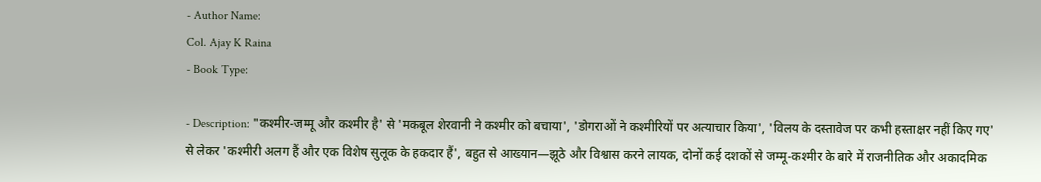- Author Name:
Col. Ajay K Raina
- Book Type:

- Description: "कश्मीर-जम्मू और कश्मीर है' से 'मकबूल शेरवानी ने कश्मीर को बचाया', 'डोगराओं ने कश्मीरियों पर अत्याचार किया', 'विलय के दस्तावेज पर कभी हस्ताक्षर नहीं किए गए' से लेकर 'कश्मीरी अलग हैं और एक विशेष सुलूक के हकदार हैं', बहुत से आख्यान—झूठे और विश्वास करने लायक, दोनों कई दशकों से जम्मू-कश्मीर के बारे में राजनीतिक और अकादमिक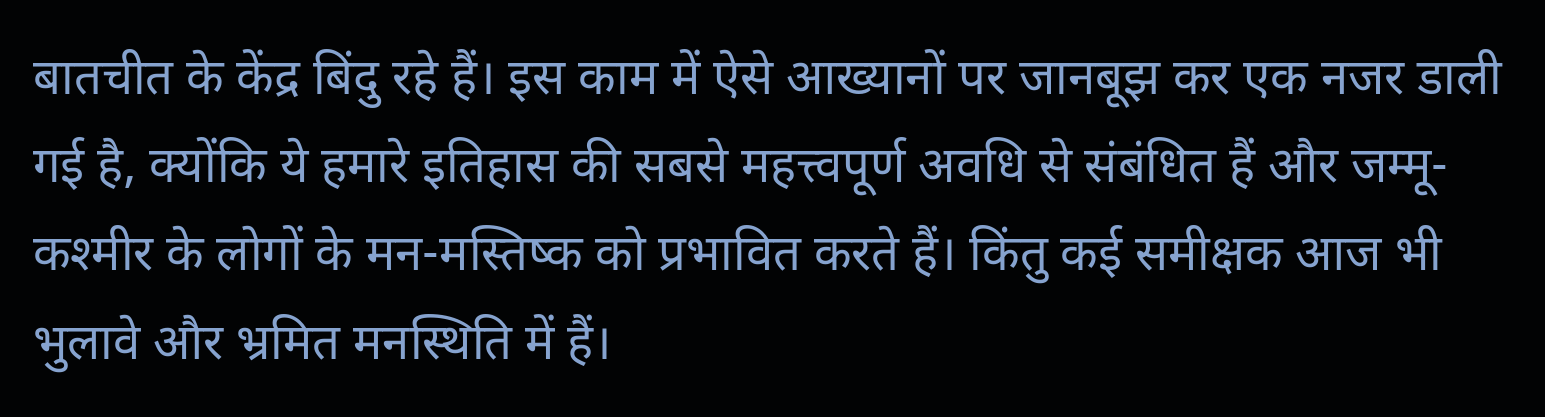बातचीत के केंद्र बिंदु रहे हैं। इस काम में ऐसे आख्यानों पर जानबूझ कर एक नजर डाली गई है, क्योंकि ये हमारे इतिहास की सबसे महत्त्वपूर्ण अवधि से संबंधित हैं और जम्मू-कश्मीर के लोगों के मन-मस्तिष्क को प्रभावित करते हैं। किंतु कई समीक्षक आज भी भुलावे और भ्रमित मनस्थिति में हैं।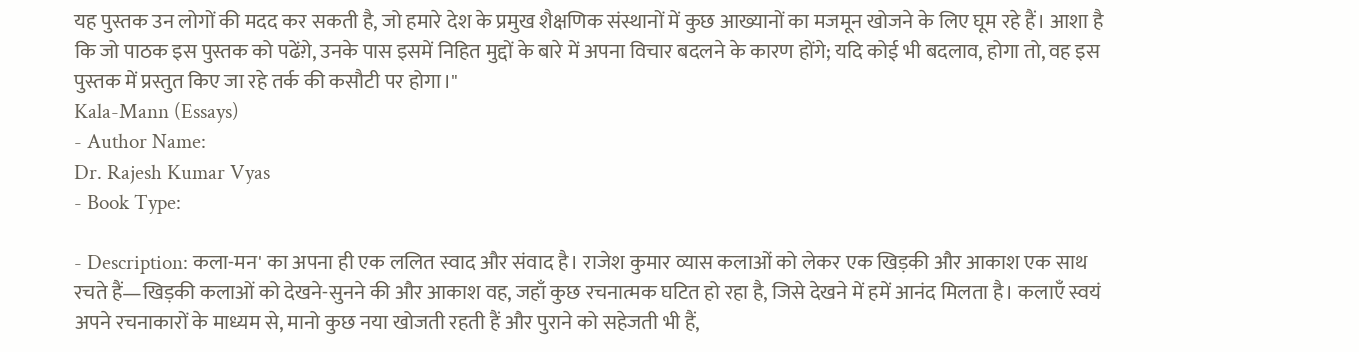यह पुस्तक उन लोगों की मदद कर सकती है, जो हमारे देश के प्रमुख शैक्षणिक संस्थानों में कुछ आख्यानों का मजमून खोजने के लिए घूम रहे हैं। आशा है कि जो पाठक इस पुस्तक को पढेंग़े, उनके पास इसमें निहित मुद्दों के बारे में अपना विचार बदलने के कारण होंगे; यदि कोई भी बदलाव, होगा तो, वह इस पुस्तक में प्रस्तुत किए जा रहे तर्क की कसौटी पर होगा।"
Kala-Mann (Essays)
- Author Name:
Dr. Rajesh Kumar Vyas
- Book Type:

- Description: कला-मन' का अपना ही एक ललित स्वाद और संवाद है। राजेश कुमार व्यास कलाओं को लेकर एक खिड़की और आकाश एक साथ रचते हैं—खिड़की कलाओं को देखने-सुनने की और आकाश वह, जहाँ कुछ रचनात्मक घटित हो रहा है, जिसे देखने में हमें आनंद मिलता है। कलाएँ स्वयं अपने रचनाकारों के माध्यम से, मानो कुछ नया खोजती रहती हैं और पुराने को सहेजती भी हैं,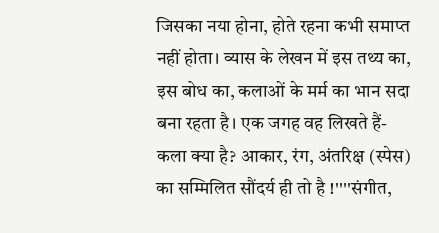जिसका नया होना, होते रहना कभी समाप्त नहीं होता। व्यास के लेखन में इस तथ्य का, इस बोध का, कलाओं के मर्म का भान सदा बना रहता है। एक जगह वह लिखते हैं-कला क्या है? आकार, रंग, अंतरिक्ष (स्पेस) का सम्मिलित सौंदर्य ही तो है !''''संगीत,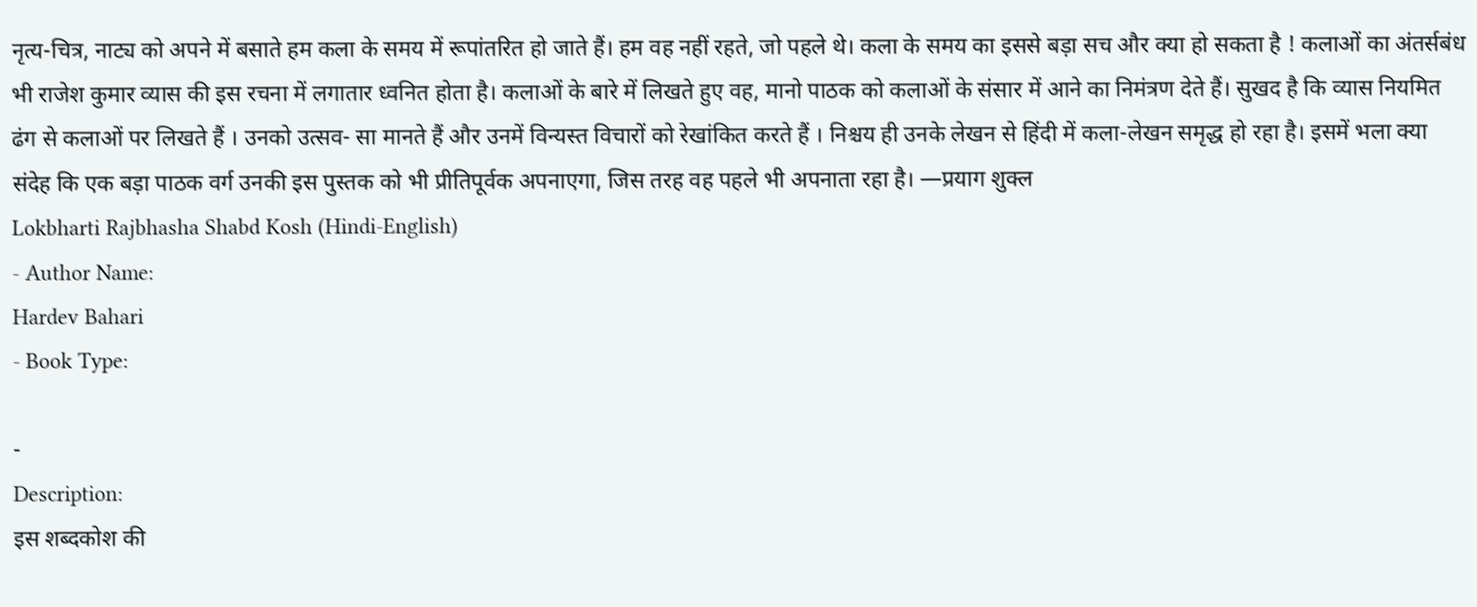नृत्य-चित्र, नाट्य को अपने में बसाते हम कला के समय में रूपांतरित हो जाते हैं। हम वह नहीं रहते, जो पहले थे। कला के समय का इससे बड़ा सच और क्या हो सकता है ! कलाओं का अंतर्सबंध भी राजेश कुमार व्यास की इस रचना में लगातार ध्वनित होता है। कलाओं के बारे में लिखते हुए वह, मानो पाठक को कलाओं के संसार में आने का निमंत्रण देते हैं। सुखद है कि व्यास नियमित ढंग से कलाओं पर लिखते हैं । उनको उत्सव- सा मानते हैं और उनमें विन्यस्त विचारों को रेखांकित करते हैं । निश्चय ही उनके लेखन से हिंदी में कला-लेखन समृद्ध हो रहा है। इसमें भला क्या संदेह कि एक बड़ा पाठक वर्ग उनकी इस पुस्तक को भी प्रीतिपूर्वक अपनाएगा, जिस तरह वह पहले भी अपनाता रहा है। —प्रयाग शुक्ल
Lokbharti Rajbhasha Shabd Kosh (Hindi-English)
- Author Name:
Hardev Bahari
- Book Type:

-
Description:
इस शब्दकोश की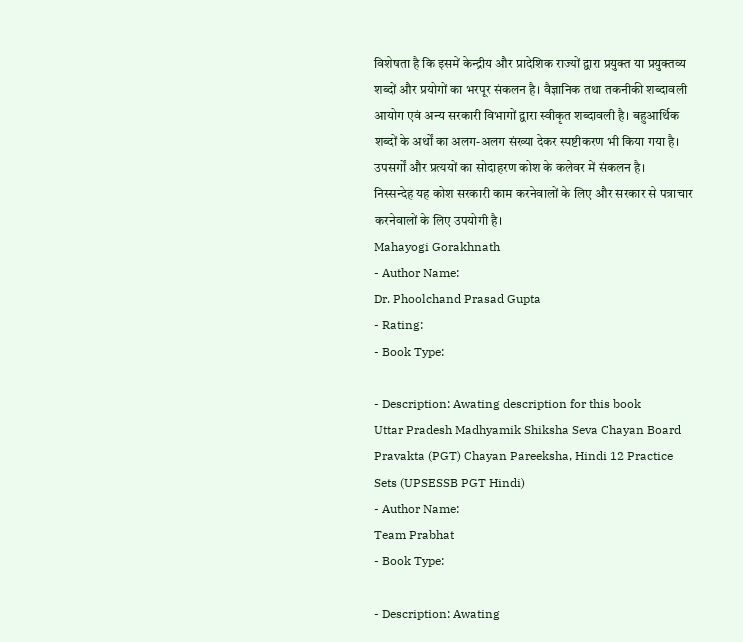विशेषता है कि इसमें केन्द्रीय और प्रादेशिक राज्यों द्वारा प्रयुक्त या प्रयुक्तव्य शब्दों और प्रयोगों का भरपूर संकलन है। वैज्ञानिक तथा तकनीकी शब्दावली आयोग एवं अन्य सरकारी विभागों द्वारा स्वीकृत शब्दावली है। बहुआर्थिक शब्दों के अर्थों का अलग-अलग संख्या देकर स्पष्टीकरण भी किया गया है। उपसर्गों और प्रत्ययों का सोदाहरण कोश के कलेवर में संकलन है।
निस्सन्देह यह कोश सरकारी काम करनेवालों के लिए और सरकार से पत्राचार करनेवालों के लिए उपयोगी है।
Mahayogi Gorakhnath
- Author Name:
Dr. Phoolchand Prasad Gupta
- Rating:
- Book Type:

- Description: Awating description for this book
Uttar Pradesh Madhyamik Shiksha Seva Chayan Board Pravakta (PGT) Chayan Pareeksha, Hindi 12 Practice Sets (UPSESSB PGT Hindi)
- Author Name:
Team Prabhat
- Book Type:

- Description: Awating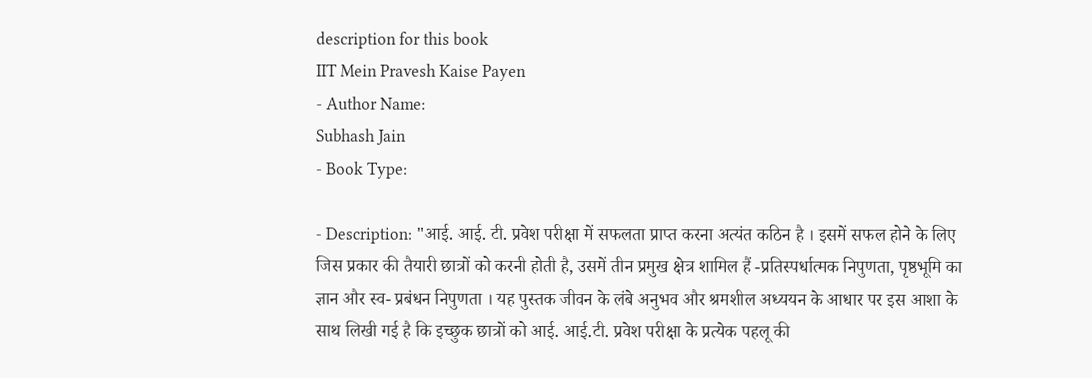description for this book
IIT Mein Pravesh Kaise Payen
- Author Name:
Subhash Jain
- Book Type:

- Description: "आई. आई. टी. प्रवेश परीक्षा में सफलता प्राप्त करना अत्यंत कठिन है । इसमें सफल होने के लिए जिस प्रकार की तैयारी छात्रों को करनी होती है, उसमें तीन प्रमुख क्षेत्र शामिल हैं -प्रतिस्पर्धात्मक निपुणता, पृष्ठभूमि का ज्ञान और स्व- प्रबंधन निपुणता । यह पुस्तक जीवन के लंबे अनुभव और श्रमशील अध्ययन के आधार पर इस आशा के साथ लिखी गई है कि इच्छुक छात्रों को आई. आई.टी. प्रवेश परीक्षा के प्रत्येक पहलू की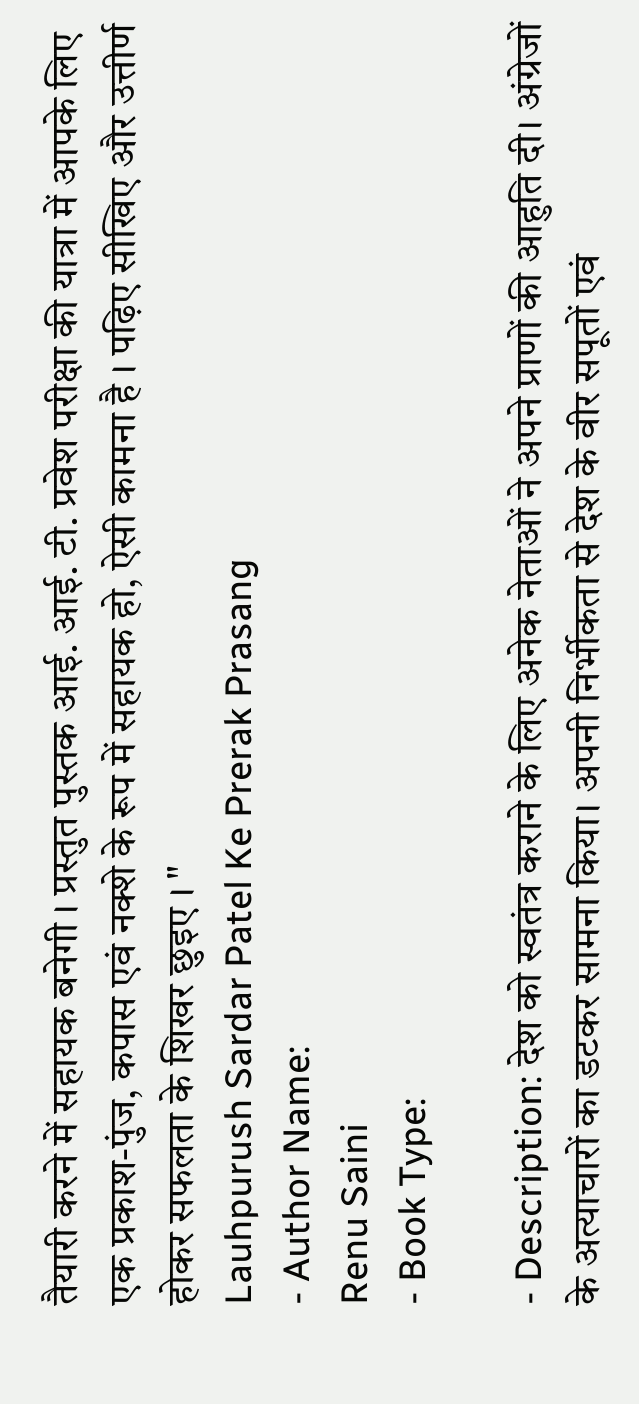तैयारी करने में सहायक बनेगी । प्रस्तुत पुस्तक आई. आई. टी. प्रवेश परीक्षा की यात्रा में आपके लिए एक प्रकाश-पुंज, कपास एवं नक्शे के रूप में सहायक हो, ऐसी कामना है । पढ़िए सीखिए और उत्तीर्ण होकर सफलता के शिखर छुइए । "
Lauhpurush Sardar Patel Ke Prerak Prasang
- Author Name:
Renu Saini
- Book Type:

- Description: देश को स्वतंत्र कराने के लिए अनेक नेताओं ने अपने प्राणों की आहुति दी। अंग्रेजों के अत्याचारों का डटकर सामना किया। अपनी निर्भीकता से देश के वीर सपूतों एवं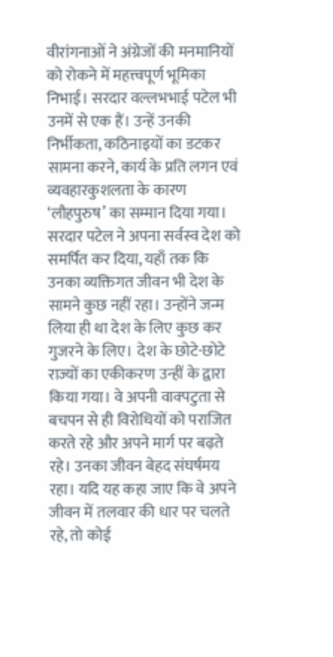वीरांगनाओं ने अंग्रेजों की मनमानियों को रोकने में महत्त्वपूर्ण भूमिका निभाई। सरदार वल्लभभाई पटेल भी उनमें से एक हैं। उन्हें उनकी निर्भीकता, कठिनाइयों का डटकर सामना करने, कार्य के प्रति लगन एवं व्यवहारकुशलता के कारण ‘लौहपुरुष’ का सम्मान दिया गया। सरदार पटेल ने अपना सर्वस्व देश को समर्पित कर दिया, यहाँ तक कि उनका व्यक्तिगत जीवन भी देश के सामने कुछ नहीं रहा। उन्होंने जन्म लिया ही था देश के लिए कुछ कर गुजरने के लिए। देश के छोटे-छोटे राज्यों का एकीकरण उन्हीं के द्वारा किया गया। वे अपनी वाक्पटुता से बचपन से ही विरोधियों को पराजित करते रहे और अपने मार्ग पर बढ़ते रहे। उनका जीवन बेहद संघर्षमय रहा। यदि यह कहा जाए कि वे अपने जीवन में तलवार की धार पर चलते रहे, तो कोई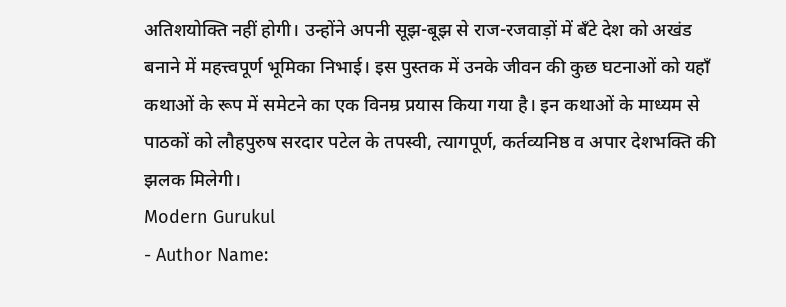अतिशयोक्ति नहीं होगी। उन्होंने अपनी सूझ-बूझ से राज-रजवाड़ों में बँटे देश को अखंड बनाने में महत्त्वपूर्ण भूमिका निभाई। इस पुस्तक में उनके जीवन की कुछ घटनाओं को यहाँ कथाओं के रूप में समेटने का एक विनम्र प्रयास किया गया है। इन कथाओं के माध्यम से पाठकों को लौहपुरुष सरदार पटेल के तपस्वी, त्यागपूर्ण, कर्तव्यनिष्ठ व अपार देशभक्ति की झलक मिलेगी।
Modern Gurukul
- Author Name: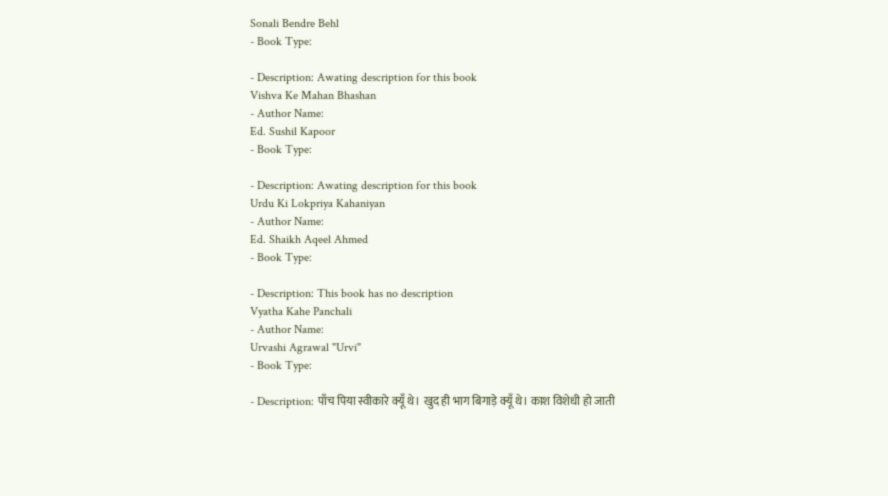Sonali Bendre Behl
- Book Type:

- Description: Awating description for this book
Vishva Ke Mahan Bhashan
- Author Name:
Ed. Sushil Kapoor
- Book Type:

- Description: Awating description for this book
Urdu Ki Lokpriya Kahaniyan
- Author Name:
Ed. Shaikh Aqeel Ahmed
- Book Type:

- Description: This book has no description
Vyatha Kahe Panchali
- Author Name:
Urvashi Agrawal "Urvi"
- Book Type:

- Description: पाँच पिया स्वीकारे क्यूँ थे। खुद ही भाग बिगाड़े क्यूँ थे। काश विशेधी हो जाती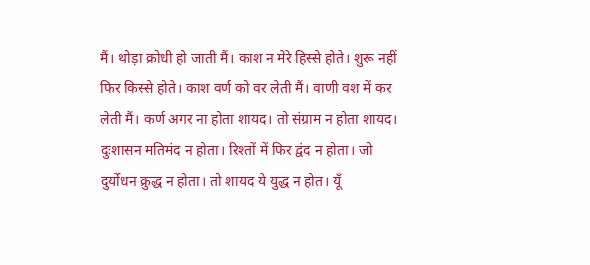मैं। थोड़ा क्रोधी हो जाती मैं। काश न मेरे हिस्से होते। शुरू नहीं फिर किस्से होते। काश वर्ण को वर लेती मैं। वाणी वश में कर लेती मैं। कर्ण अगर ना होता शायद। तो संग्राम न होता शायद। दुःशासन मतिमंद न होता। रिश्तों में फिर द्वंद न होता। जो दुर्योधन क्रुद्ध न होता। तो शायद ये युद्ध न होत। यूँ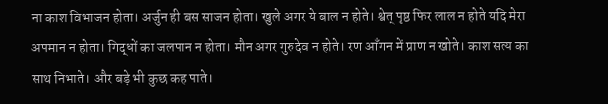ना काश विभाजन होता। अर्जुन ही बस साजन होता। खुले अगर ये बाल न होते। श्वेत् पृष्ठ फिर लाल न होते यदि मेरा अपमान न होता। गिद्धों का जलपान न होता। मौन अगर गुरुदेव न होते। रण आँगन में प्राण न खोते। काश सत्य का साथ निभाते। और बड़े भी कुछ कह पाते।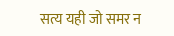सत्य यही जो समर न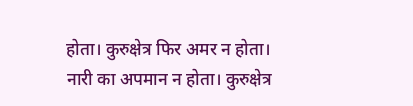होता। कुरुक्षेत्र फिर अमर न होता। नारी का अपमान न होता। कुरुक्षेत्र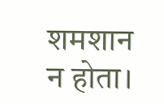शमशान न होता।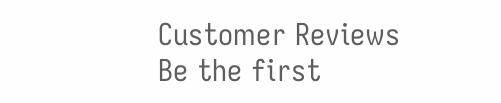Customer Reviews
Be the first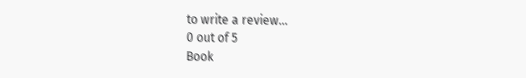to write a review...
0 out of 5
Book